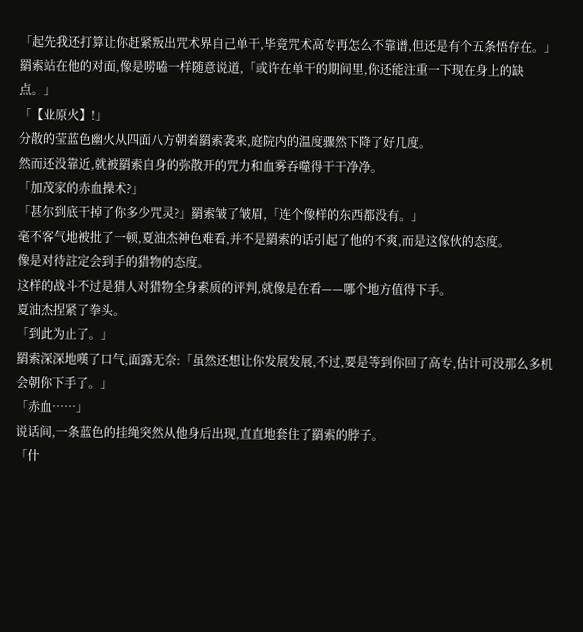「起先我还打算让你赶紧叛出咒术界自己单干,毕竟咒术高专再怎么不靠谱,但还是有个五条悟存在。」
羂索站在他的对面,像是唠嗑一样随意说道,「或许在单干的期间里,你还能注重一下现在身上的缺点。」
「【业原火】!」
分散的莹蓝色幽火从四面八方朝着羂索袭来,庭院内的温度骤然下降了好几度。
然而还没靠近,就被羂索自身的弥散开的咒力和血雾吞噬得干干净净。
「加茂家的赤血操术?」
「甚尔到底干掉了你多少咒灵?」羂索皱了皱眉,「连个像样的东西都没有。」
毫不客气地被批了一顿,夏油杰神色难看,并不是羂索的话引起了他的不爽,而是这傢伙的态度。
像是对待註定会到手的猎物的态度。
这样的战斗不过是猎人对猎物全身素质的评判,就像是在看——哪个地方值得下手。
夏油杰捏紧了拳头。
「到此为止了。」
羂索深深地嘆了口气,面露无奈:「虽然还想让你发展发展,不过,要是等到你回了高专,估计可没那么多机会朝你下手了。」
「赤血……」
说话间,一条蓝色的挂绳突然从他身后出现,直直地套住了羂索的脖子。
「什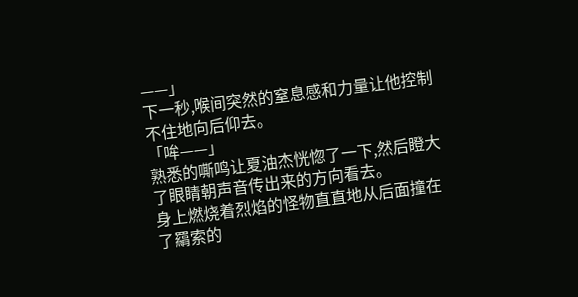——」
下一秒,喉间突然的窒息感和力量让他控制不住地向后仰去。
「哞——」
熟悉的嘶鸣让夏油杰恍惚了一下,然后瞪大了眼睛朝声音传出来的方向看去。
身上燃烧着烈焰的怪物直直地从后面撞在了羂索的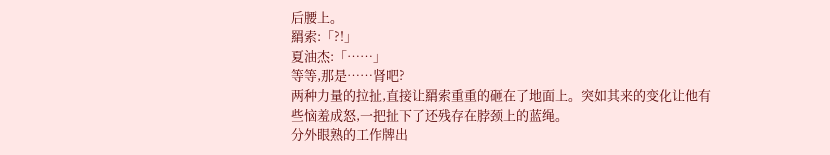后腰上。
羂索:「?!」
夏油杰:「……」
等等,那是……肾吧?
两种力量的拉扯,直接让羂索重重的砸在了地面上。突如其来的变化让他有些恼羞成怒,一把扯下了还残存在脖颈上的蓝绳。
分外眼熟的工作牌出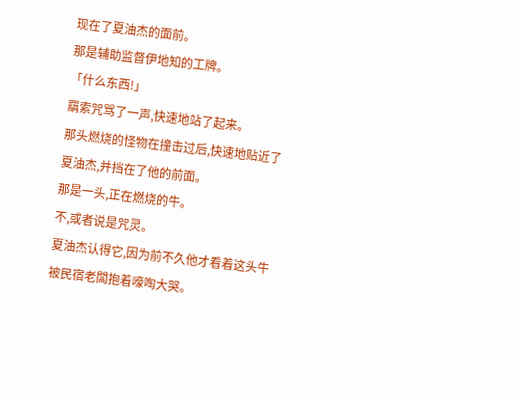现在了夏油杰的面前。
那是辅助监督伊地知的工牌。
「什么东西!」
羂索咒骂了一声,快速地站了起来。
那头燃烧的怪物在撞击过后,快速地贴近了夏油杰,并挡在了他的前面。
那是一头,正在燃烧的牛。
不,或者说是咒灵。
夏油杰认得它,因为前不久他才看着这头牛被民宿老闆抱着嚎啕大哭。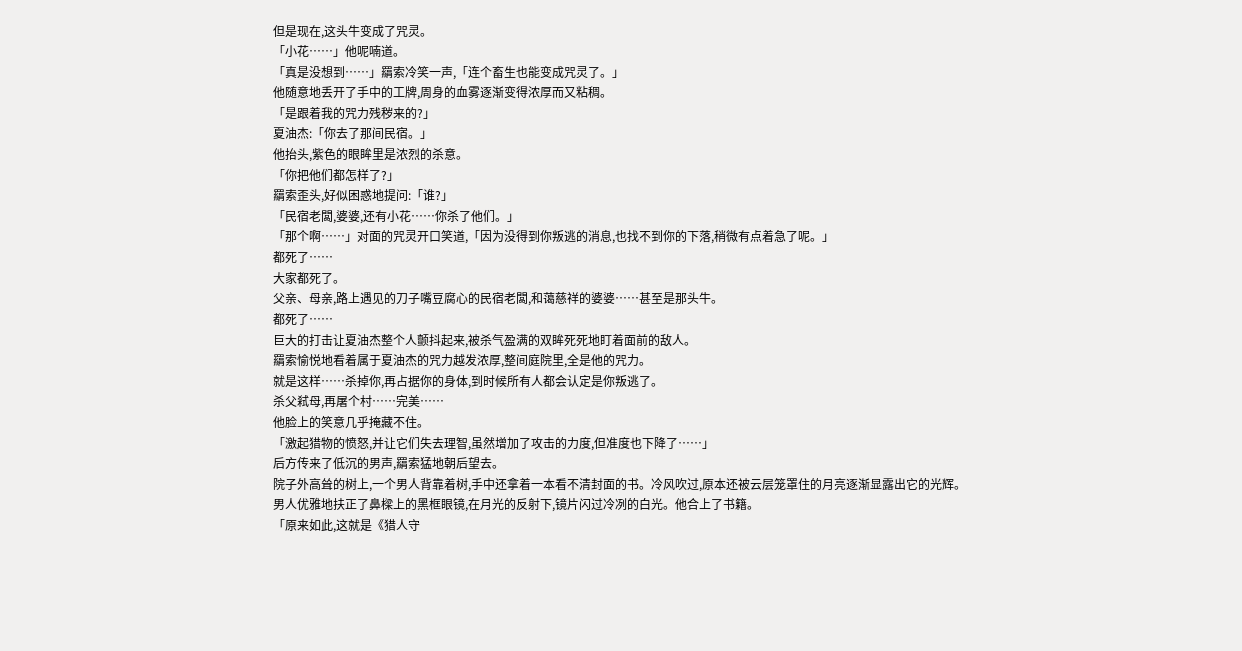但是现在,这头牛变成了咒灵。
「小花……」他呢喃道。
「真是没想到……」羂索冷笑一声,「连个畜生也能变成咒灵了。」
他随意地丢开了手中的工牌,周身的血雾逐渐变得浓厚而又粘稠。
「是跟着我的咒力残秽来的?」
夏油杰:「你去了那间民宿。」
他抬头,紫色的眼眸里是浓烈的杀意。
「你把他们都怎样了?」
羂索歪头,好似困惑地提问:「谁?」
「民宿老闆,婆婆,还有小花……你杀了他们。」
「那个啊……」对面的咒灵开口笑道,「因为没得到你叛逃的消息,也找不到你的下落,稍微有点着急了呢。」
都死了……
大家都死了。
父亲、母亲,路上遇见的刀子嘴豆腐心的民宿老闆,和蔼慈祥的婆婆……甚至是那头牛。
都死了……
巨大的打击让夏油杰整个人颤抖起来,被杀气盈满的双眸死死地盯着面前的敌人。
羂索愉悦地看着属于夏油杰的咒力越发浓厚,整间庭院里,全是他的咒力。
就是这样……杀掉你,再占据你的身体,到时候所有人都会认定是你叛逃了。
杀父弒母,再屠个村……完美……
他脸上的笑意几乎掩藏不住。
「激起猎物的愤怒,并让它们失去理智,虽然增加了攻击的力度,但准度也下降了……」
后方传来了低沉的男声,羂索猛地朝后望去。
院子外高耸的树上,一个男人背靠着树,手中还拿着一本看不清封面的书。冷风吹过,原本还被云层笼罩住的月亮逐渐显露出它的光辉。
男人优雅地扶正了鼻樑上的黑框眼镜,在月光的反射下,镜片闪过冷冽的白光。他合上了书籍。
「原来如此,这就是《猎人守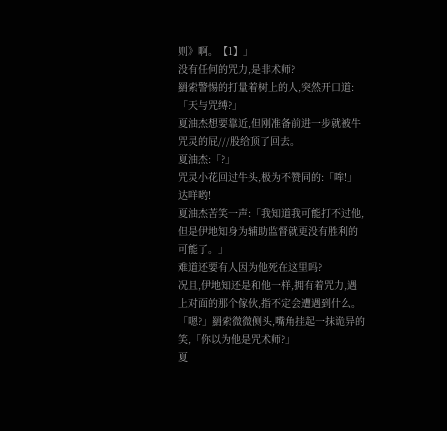则》啊。【1】」
没有任何的咒力,是非术师?
羂索警惕的打量着树上的人,突然开口道:「天与咒缚?」
夏油杰想要靠近,但刚准备前进一步就被牛咒灵的屁///股给顶了回去。
夏油杰:「?」
咒灵小花回过牛头,极为不赞同的:「哞!」
达咩哟!
夏油杰苦笑一声:「我知道我可能打不过他,但是伊地知身为辅助监督就更没有胜利的可能了。」
难道还要有人因为他死在这里吗?
况且,伊地知还是和他一样,拥有着咒力,遇上对面的那个傢伙,指不定会遭遇到什么。
「嗯?」羂索微微侧头,嘴角挂起一抹诡异的笑,「你以为他是咒术师?」
夏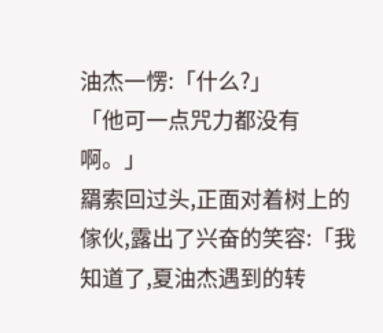油杰一愣:「什么?」
「他可一点咒力都没有啊。」
羂索回过头,正面对着树上的傢伙,露出了兴奋的笑容:「我知道了,夏油杰遇到的转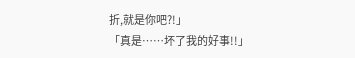折,就是你吧?!」
「真是……坏了我的好事!!」